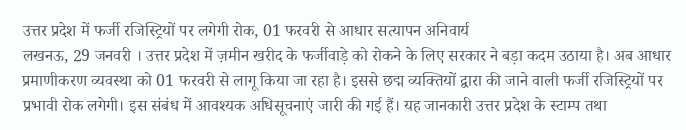उत्तर प्रदेश में फर्जी रजिस्ट्रियों पर लगेगी रोक, 01 फरवरी से आधार सत्यापन अनिवार्य
लखनऊ, 29 जनवरी । उत्तर प्रदेश में ज़मीन खरीद के फर्जीवाड़े को रोकने के लिए सरकार ने बड़ा कदम उठाया है। अब आधार प्रमाणीकरण व्यवस्था को 01 फरवरी से लागू किया जा रहा है। इससे छद्म व्यक्तियों द्वारा की जाने वाली फर्जी रजिस्ट्रियों पर प्रभावी रोक लगेगी। इस संबंध में आवश्यक अधिसूचनाएं जारी की गई हैं। यह जानकारी उत्तर प्रदेश के स्टाम्प तथा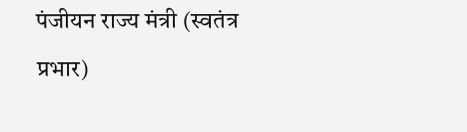पंजीयन राज्य मंत्री (स्वतंत्र प्रभार)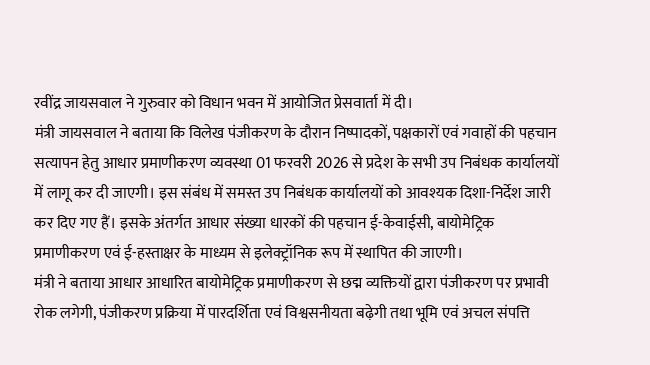रवींद्र जायसवाल ने गुरुवार को विधान भवन में आयोजित प्रेसवार्ता में दी।
मंत्री जायसवाल ने बताया कि विलेख पंजीकरण के दौरान निष्पादकों, पक्षकारों एवं गवाहों की पहचान सत्यापन हेतु आधार प्रमाणीकरण व्यवस्था 01 फरवरी 2026 से प्रदेश के सभी उप निबंधक कार्यालयों में लागू कर दी जाएगी। इस संबंध में समस्त उप निबंधक कार्यालयों को आवश्यक दिशा-निर्देश जारी कर दिए गए हैं। इसके अंतर्गत आधार संख्या धारकों की पहचान ई-केवाईसी, बायोमेट्रिक प्रमाणीकरण एवं ई-हस्ताक्षर के माध्यम से इलेक्ट्रॉनिक रूप में स्थापित की जाएगी।
मंत्री ने बताया आधार आधारित बायोमेट्रिक प्रमाणीकरण से छद्म व्यक्तियों द्वारा पंजीकरण पर प्रभावी रोक लगेगी, पंजीकरण प्रक्रिया में पारदर्शिता एवं विश्वसनीयता बढ़ेगी तथा भूमि एवं अचल संपत्ति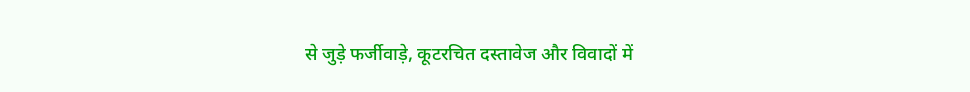से जुड़े फर्जीवाड़े, कूटरचित दस्तावेज और विवादों में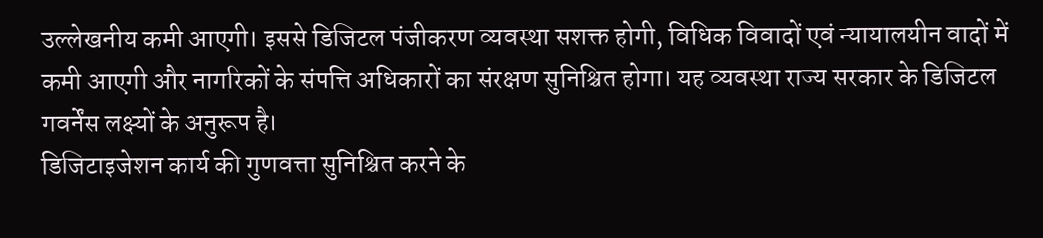उल्लेखनीय कमी आएगी। इससे डिजिटल पंजीकरण व्यवस्था सशक्त होगी, विधिक विवादों एवं न्यायालयीन वादों में कमी आएगी और नागरिकों के संपत्ति अधिकारों का संरक्षण सुनिश्चित होगा। यह व्यवस्था राज्य सरकार के डिजिटल गवर्नेंस लक्ष्यों के अनुरूप है।
डिजिटाइजेशन कार्य की गुणवत्ता सुनिश्चित करने के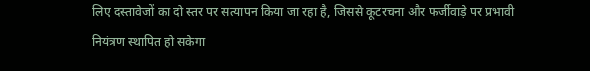लिए दस्तावेजों का दो स्तर पर सत्यापन किया जा रहा है, जिससे कूटरचना और फर्जीवाड़े पर प्रभावी नियंत्रण स्थापित हो सकेगा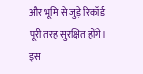और भूमि से जुड़े रिकॉर्ड पूरी तरह सुरक्षित होंगे। इस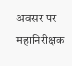अवसर पर महानिरीक्षक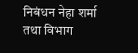निबंधन नेहा शर्मा तथा विभाग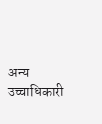अन्य उच्चाधिकारी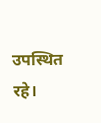उपस्थित रहे।